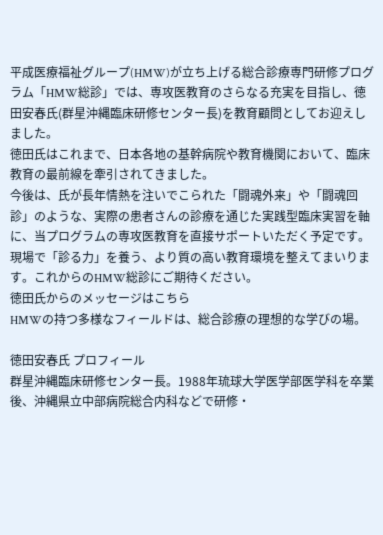平成医療福祉グループ(HMW)が立ち上げる総合診療専門研修プログラム「HMW総診」では、専攻医教育のさらなる充実を目指し、徳田安春氏(群星沖縄臨床研修センター長)を教育顧問としてお迎えしました。
徳田氏はこれまで、日本各地の基幹病院や教育機関において、臨床教育の最前線を牽引されてきました。
今後は、氏が長年情熱を注いでこられた「闘魂外来」や「闘魂回診」のような、実際の患者さんの診療を通じた実践型臨床実習を軸に、当プログラムの専攻医教育を直接サポートいただく予定です。
現場で「診る力」を養う、より質の高い教育環境を整えてまいります。これからのHMW総診にご期待ください。
徳田氏からのメッセージはこちら
HMWの持つ多様なフィールドは、総合診療の理想的な学びの場。

徳田安春氏 プロフィール
群星沖縄臨床研修センター長。1988年琉球大学医学部医学科を卒業後、沖縄県立中部病院総合内科などで研修・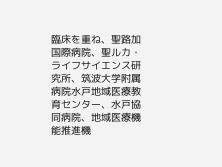臨床を重ね、聖路加国際病院、聖ルカ・ライフサイエンス研究所、筑波大学附属病院水戸地域医療教育センター、水戸協同病院、地域医療機能推進機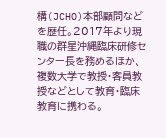構(JCHO)本部顧問などを歴任。2017年より現職の群星沖縄臨床研修センター長を務めるほか、複数大学で教授・客員教授などとして教育・臨床教育に携わる。